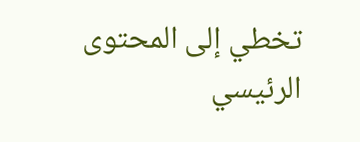تخطي إلى المحتوى الرئيسي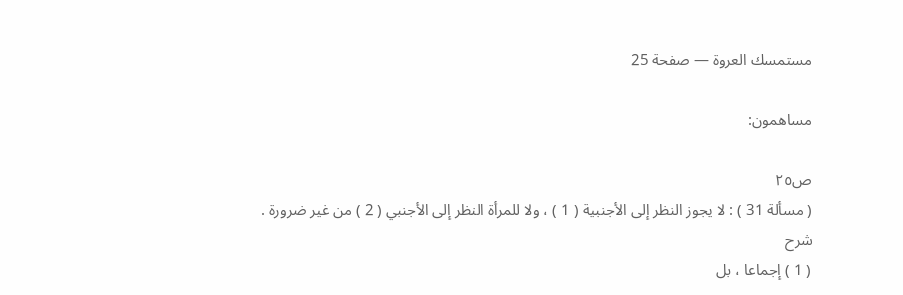مستمسك العروة — صفحة 25

مساهمون:

ص٢٥
( مسألة 31 ) : لا يجوز النظر إلى الأجنبية ( 1 ) ، ولا للمرأة النظر إلى الأجنبي ( 2 ) من غير ضرورة .
شرح
( 1 ) إجماعا ، بل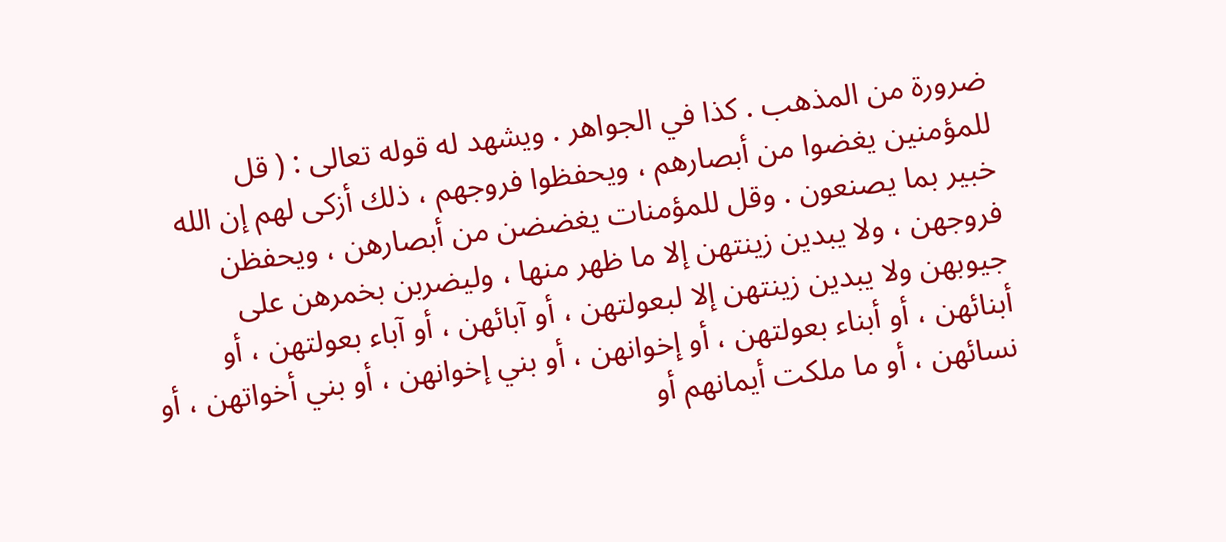ضرورة من المذهب . كذا في الجواهر . ويشهد له قوله تعالى : ( قل للمؤمنين يغضوا من أبصارهم ، ويحفظوا فروجهم ، ذلك أزكى لهم إن الله خبير بما يصنعون . وقل للمؤمنات يغضضن من أبصارهن ، ويحفظن فروجهن ، ولا يبدين زينتهن إلا ما ظهر منها ، وليضربن بخمرهن على جيوبهن ولا يبدين زينتهن إلا لبعولتهن ، أو آبائهن ، أو آباء بعولتهن ، أو أبنائهن ، أو أبناء بعولتهن ، أو إخوانهن ، أو بني إخوانهن ، أو بني أخواتهن ، أو نسائهن ، أو ما ملكت أيمانهم أو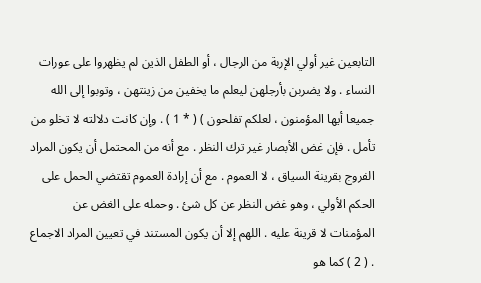التابعين غير أولي الإربة من الرجال ، أو الطفل الذين لم يظهروا على عورات النساء . ولا يضربن بأرجلهن ليعلم ما يخفين من زينتهن ، وتوبوا إلى الله جميعا أيها المؤمنون ، لعلكم تفلحون ) ( * 1 ) . وإن كانت دلالته لا تخلو من تأمل . فإن غض الأبصار غير ترك النظر . مع أنه من المحتمل أن يكون المراد الفروج بقرينة السياق ، لا العموم . مع أن إرادة العموم تقتضي الحمل على الحكم الأولي ، وهو غض النظر عن كل شئ . وحمله على الغض عن المؤمنات لا قرينة عليه . اللهم إلا أن يكون المستند في تعيين المراد الاجماع . ( 2 ) كما هو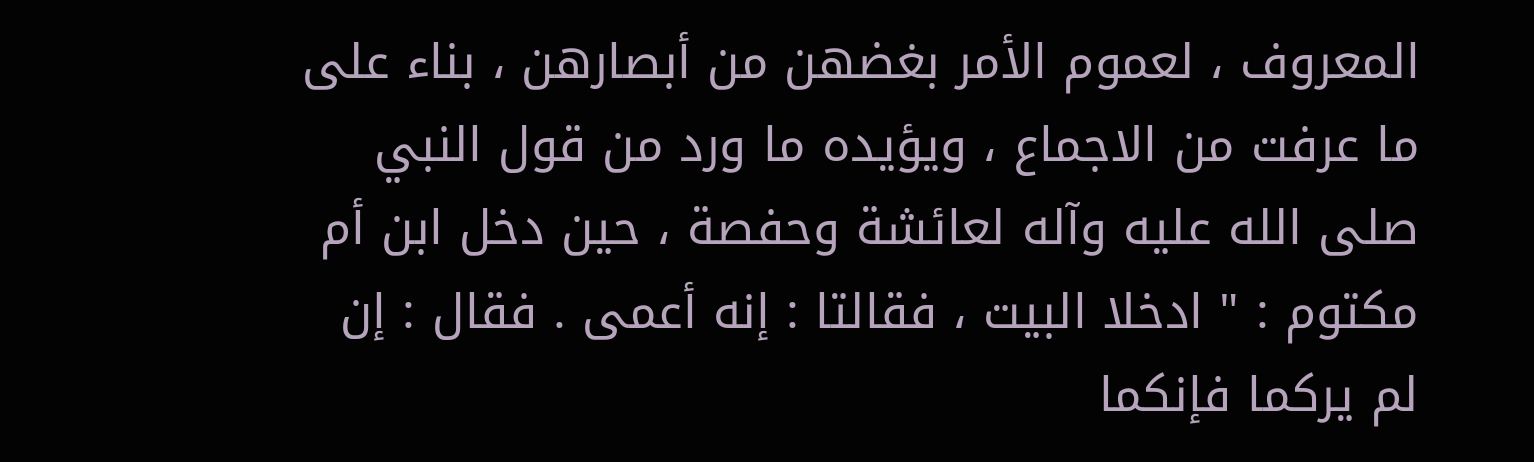المعروف ، لعموم الأمر بغضهن من أبصارهن ، بناء على ما عرفت من الاجماع ، ويؤيده ما ورد من قول النبي صلى الله عليه وآله لعائشة وحفصة ، حين دخل ابن أم مكتوم : " ادخلا البيت ، فقالتا : إنه أعمى . فقال : إن لم يركما فإنكما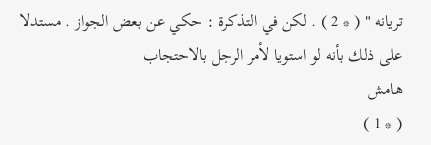تريانه " ( * 2 ) . لكن في التذكرة : حكي عن بعض الجواز . مستدلا على ذلك بأنه لو استويا لأمر الرجل بالاحتجاب
هامش
( * 1 )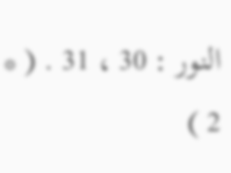النور : 30 ، 31 . ( * 2 )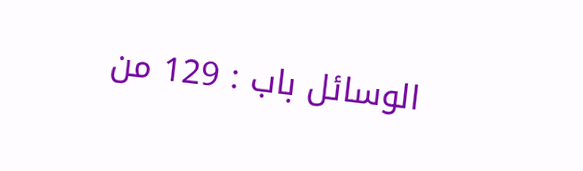الوسائل باب : 129 من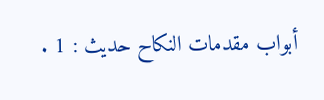أبواب مقدمات النكاح حديث : 1 .